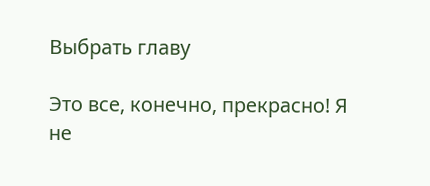Выбрать главу

Это все, конечно, прекрасно! Я не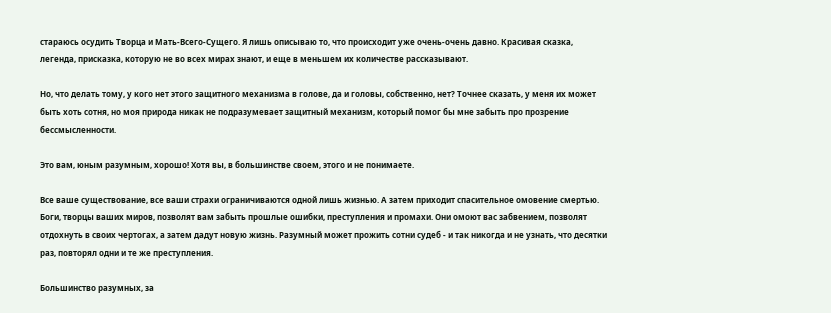стараюсь осудить Творца и Мать-Всего-Сущего. Я лишь описываю то, что происходит уже очень-очень давно. Красивая сказка, легенда, присказка, которую не во всех мирах знают, и еще в меньшем их количестве рассказывают.

Но, что делать тому, у кого нет этого защитного механизма в голове, да и головы, собственно, нет? Точнее сказать, у меня их может быть хоть сотня, но моя природа никак не подразумевает защитный механизм, который помог бы мне забыть про прозрение бессмысленности.

Это вам, юным разумным, хорошо! Хотя вы, в большинстве своем, этого и не понимаете.

Все ваше существование, все ваши страхи ограничиваются одной лишь жизнью. А затем приходит спасительное омовение смертью. Боги, творцы ваших миров, позволят вам забыть прошлые ошибки, преступления и промахи. Они омоют вас забвением, позволят отдохнуть в своих чертогах, а затем дадут новую жизнь. Разумный может прожить сотни судеб - и так никогда и не узнать, что десятки раз, повторял одни и те же преступления.

Большинство разумных, за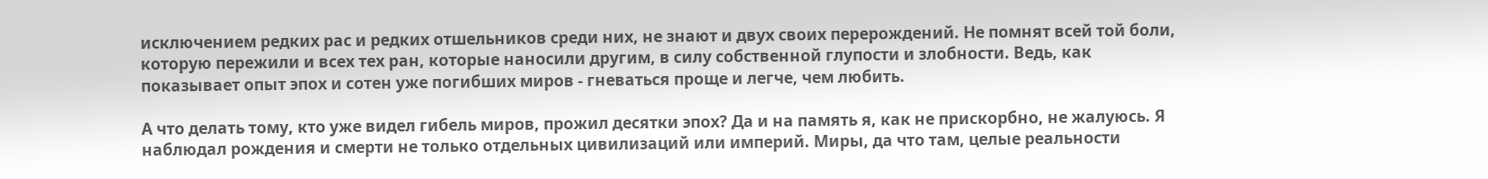исключением редких рас и редких отшельников среди них, не знают и двух своих перерождений. Не помнят всей той боли, которую пережили и всех тех ран, которые наносили другим, в силу собственной глупости и злобности. Ведь, как показывает опыт эпох и сотен уже погибших миров - гневаться проще и легче, чем любить.

А что делать тому, кто уже видел гибель миров, прожил десятки эпох? Да и на память я, как не прискорбно, не жалуюсь. Я наблюдал рождения и смерти не только отдельных цивилизаций или империй. Миры, да что там, целые реальности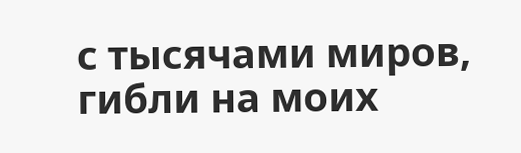с тысячами миров, гибли на моих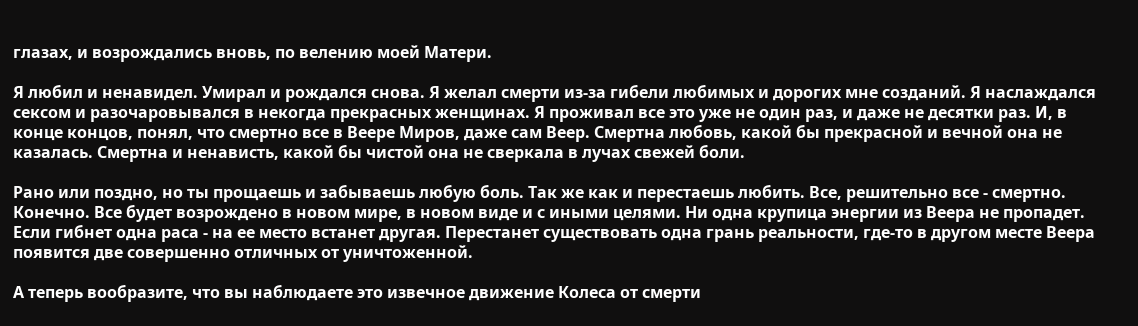глазах, и возрождались вновь, по велению моей Матери.

Я любил и ненавидел. Умирал и рождался снова. Я желал смерти из-за гибели любимых и дорогих мне созданий. Я наслаждался сексом и разочаровывался в некогда прекрасных женщинах. Я проживал все это уже не один раз, и даже не десятки раз. И, в конце концов, понял, что смертно все в Веере Миров, даже сам Веер. Смертна любовь, какой бы прекрасной и вечной она не казалась. Смертна и ненависть, какой бы чистой она не сверкала в лучах свежей боли.

Рано или поздно, но ты прощаешь и забываешь любую боль. Так же как и перестаешь любить. Все, решительно все - смертно. Конечно. Все будет возрождено в новом мире, в новом виде и с иными целями. Ни одна крупица энергии из Веера не пропадет. Если гибнет одна раса - на ее место встанет другая. Перестанет существовать одна грань реальности, где-то в другом месте Веера появится две совершенно отличных от уничтоженной.

А теперь вообразите, что вы наблюдаете это извечное движение Колеса от смерти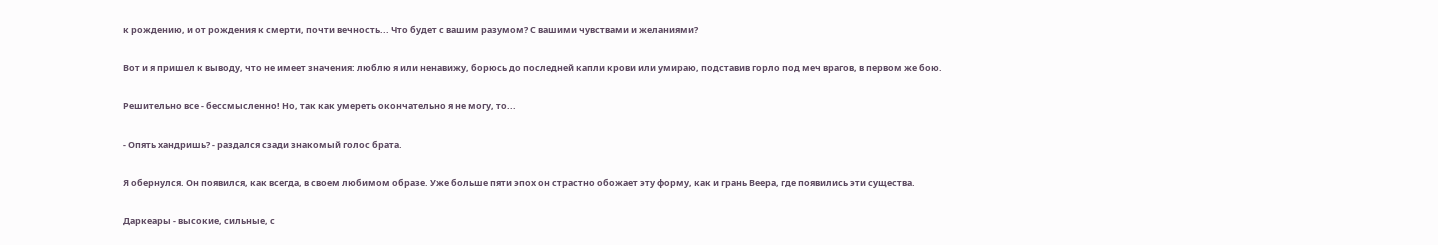к рождению, и от рождения к смерти, почти вечность... Что будет с вашим разумом? С вашими чувствами и желаниями?

Вот и я пришел к выводу, что не имеет значения: люблю я или ненавижу, борюсь до последней капли крови или умираю, подставив горло под меч врагов, в первом же бою.

Решительно все - бессмысленно! Но, так как умереть окончательно я не могу, то...

- Опять хандришь? - раздался сзади знакомый голос брата.

Я обернулся. Он появился, как всегда, в своем любимом образе. Уже больше пяти эпох он страстно обожает эту форму, как и грань Веера, где появились эти существа.

Даркеары - высокие, сильные, с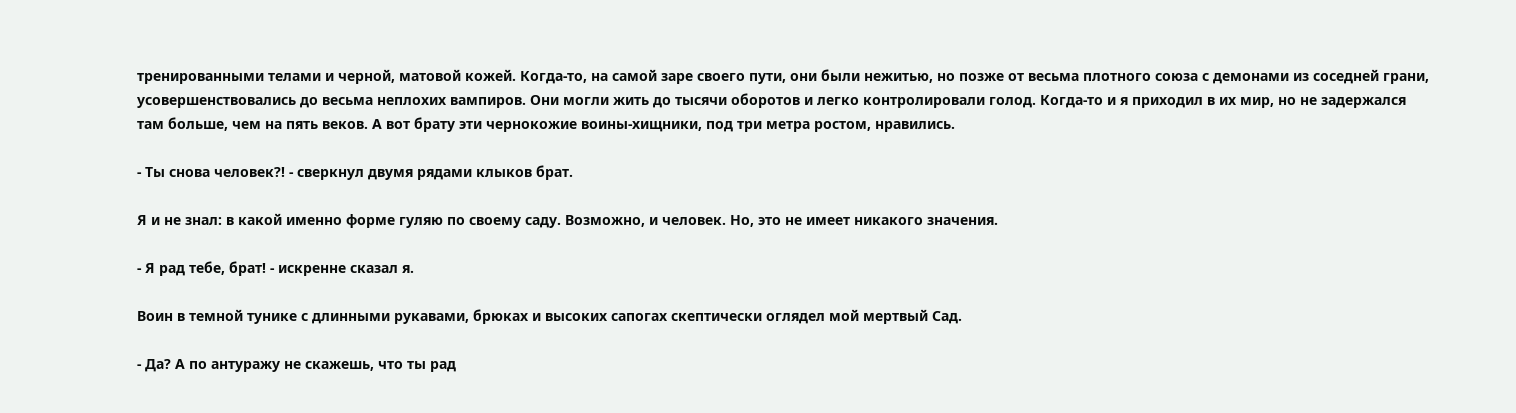тренированными телами и черной, матовой кожей. Когда-то, на самой заре своего пути, они были нежитью, но позже от весьма плотного союза с демонами из соседней грани, усовершенствовались до весьма неплохих вампиров. Они могли жить до тысячи оборотов и легко контролировали голод. Когда-то и я приходил в их мир, но не задержался там больше, чем на пять веков. А вот брату эти чернокожие воины-хищники, под три метра ростом, нравились.

- Ты снова человек?! - сверкнул двумя рядами клыков брат.

Я и не знал: в какой именно форме гуляю по своему саду. Возможно, и человек. Но, это не имеет никакого значения.

- Я рад тебе, брат! - искренне сказал я.

Воин в темной тунике с длинными рукавами, брюках и высоких сапогах скептически оглядел мой мертвый Сад.

- Да? А по антуражу не скажешь, что ты рад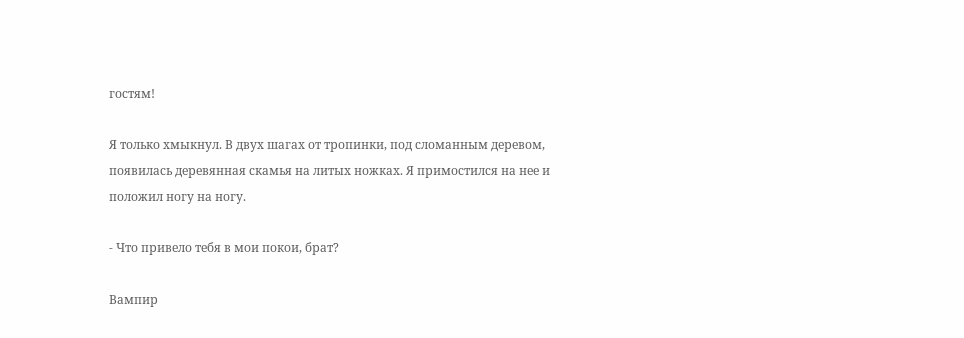гостям!

Я только хмыкнул. В двух шагах от тропинки, под сломанным деревом, появилась деревянная скамья на литых ножках. Я примостился на нее и положил ногу на ногу.

- Что привело тебя в мои покои, брат?

Вампир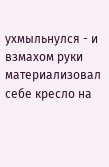ухмыльнулся - и взмахом руки материализовал себе кресло на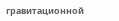гравитационной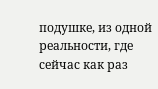подушке, из одной реальности, где сейчас как раз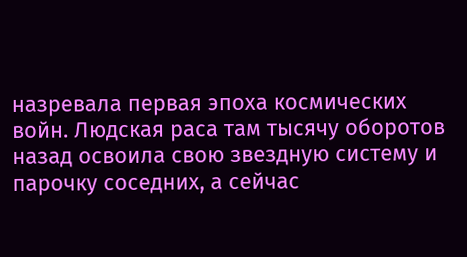назревала первая эпоха космических войн. Людская раса там тысячу оборотов назад освоила свою звездную систему и парочку соседних, а сейчас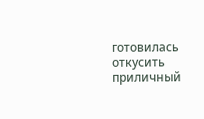готовилась откусить приличный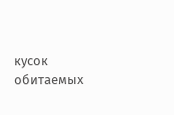кусок обитаемых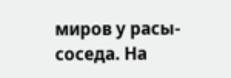миров у расы-соседа. На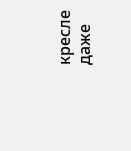кресле даже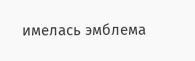имелась эмблема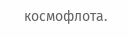космофлота.